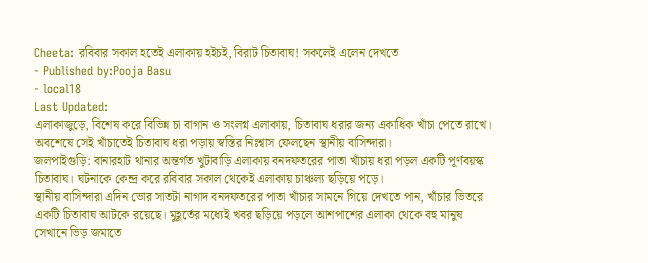Cheeta: রবিবার সকাল হতেই এলাকায় হইচই, বিরাট চিতাবাঘ! সকলেই এলেন দেখতে
- Published by:Pooja Basu
- local18
Last Updated:
এলাকাজুড়ে, বিশেষ করে বিভিন্ন চা বাগান ও সংলগ্ন এলাকায়, চিতাবাঘ ধরার জন্য একাধিক খাঁচা পেতে রাখে। অবশেষে সেই খাঁচাতেই চিতাবাঘ ধরা পড়ায় স্বস্তির নিঃশ্বাস ফেলছেন স্থানীয় বাসিন্দারা।
জলপাইগুড়ি: বানারহাট থানার অন্তর্গত খুটাবাড়ি এলাকায় বনদফতরের পাতা খাঁচায় ধরা পড়ল একটি পূর্ণবয়স্ক চিতাবাঘ। ঘটনাকে কেন্দ্র করে রবিবার সকাল থেকেই এলাকায় চাঞ্চল্য ছড়িয়ে পড়ে।
স্থানীয় বাসিন্দারা এদিন ভোর সাতটা নাগাদ বনদফতরের পাতা খাঁচার সামনে গিয়ে দেখতে পান, খাঁচার ভিতরে একটি চিতাবাঘ আটকে রয়েছে। মুহূর্তের মধ্যেই খবর ছড়িয়ে পড়লে আশপাশের এলাকা থেকে বহু মানুষ সেখানে ভিড় জমাতে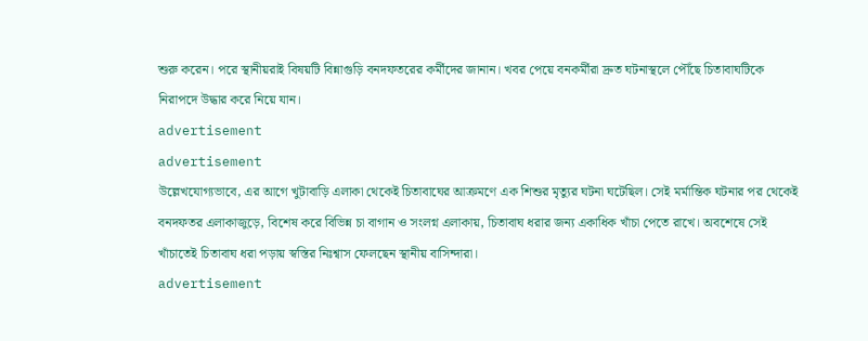শুরু করেন। পরে স্থানীয়রাই বিষয়টি বিন্নাগুড়ি বনদফতরের কর্মীদের জানান। খবর পেয়ে বনকর্মীরা দ্রুত ঘটনাস্থলে পৌঁছে চিতাবাঘটিকে নিরাপদে উদ্ধার করে নিয়ে যান।
advertisement
advertisement
উল্লেখযোগ্যভাবে, এর আগে খুটাবাড়ি এলাকা থেকেই চিতাবাঘের আক্রমণে এক শিশুর মৃত্যুর ঘটনা ঘটেছিল। সেই মর্মান্তিক ঘটনার পর থেকেই বনদফতর এলাকাজুড়ে, বিশেষ করে বিভিন্ন চা বাগান ও সংলগ্ন এলাকায়, চিতাবাঘ ধরার জন্য একাধিক খাঁচা পেতে রাখে। অবশেষে সেই খাঁচাতেই চিতাবাঘ ধরা পড়ায় স্বস্তির নিঃশ্বাস ফেলছেন স্থানীয় বাসিন্দারা।
advertisement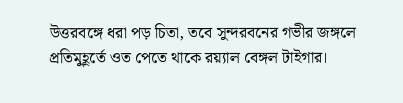উত্তরবঙ্গে ধরা পড় চিতা, তবে সুন্দরবনের গভীর জঙ্গলে প্রতিমুহূর্তে ওত পেতে থাকে রয়্যাল বেঙ্গল টাইগার।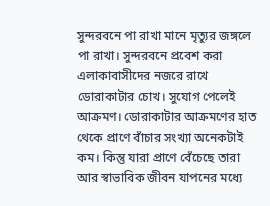সুন্দরবনে পা রাখা মানে মৃত্যুর জঙ্গলে পা রাখা। সুন্দরবনে প্রবেশ করা এলাকাবাসীদের নজরে রাখে ডোরাকাটার চোখ। সুযোগ পেলেই আক্রমণ। ডোরাকাটার আক্রমণের হাত থেকে প্রাণে বাঁচার সংখ্যা অনেকটাই কম। কিন্তু যারা প্রাণে বেঁচেছে তারা আর স্বাভাবিক জীবন যাপনের মধ্যে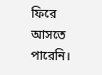ফিরে আসতে পারেনি।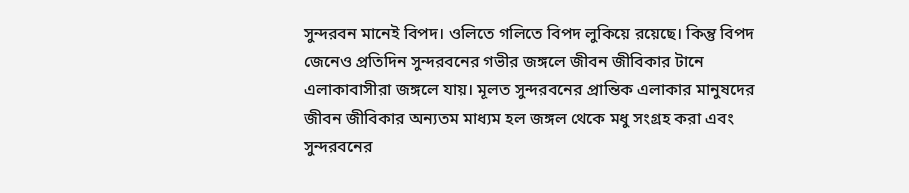সুন্দরবন মানেই বিপদ। ওলিতে গলিতে বিপদ লুকিয়ে রয়েছে। কিন্তু বিপদ জেনেও প্রতিদিন সুন্দরবনের গভীর জঙ্গলে জীবন জীবিকার টানে এলাকাবাসীরা জঙ্গলে যায়। মূলত সুন্দরবনের প্রান্তিক এলাকার মানুষদের জীবন জীবিকার অন্যতম মাধ্যম হল জঙ্গল থেকে মধু সংগ্রহ করা এবং সুন্দরবনের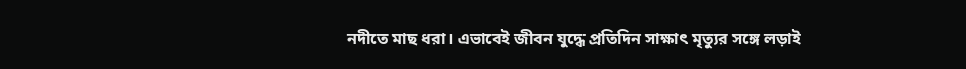নদীতে মাছ ধরা। এভাবেই জীবন যুদ্ধে প্রতিদিন সাক্ষাৎ মৃত্যুর সঙ্গে লড়াই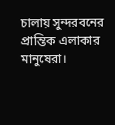চালায় সুন্দরবনের প্রান্তিক এলাকার মানুষেরা।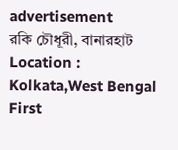advertisement
রকি চৌধূরী, বানারহাট
Location :
Kolkata,West Bengal
First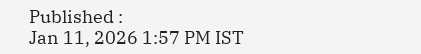Published :
Jan 11, 2026 1:57 PM IST